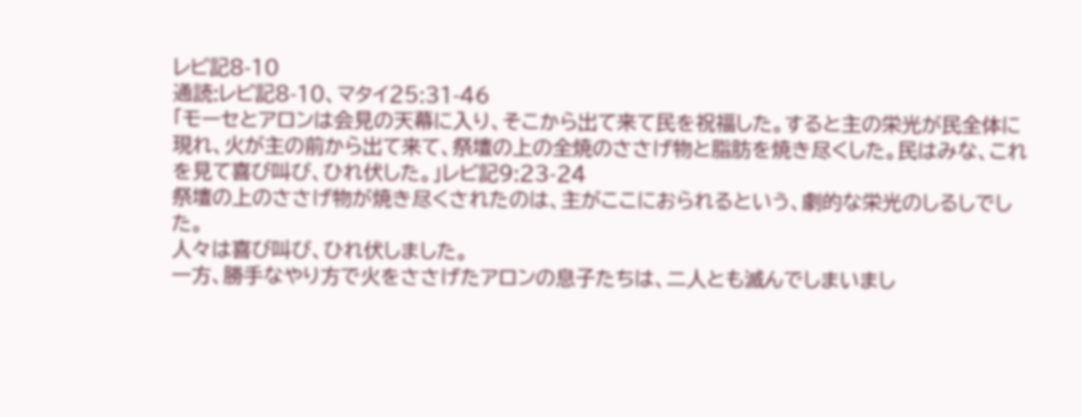レビ記8-10
通読:レビ記8-10、マタイ25:31-46
「モーセとアロンは会見の天幕に入り、そこから出て来て民を祝福した。すると主の栄光が民全体に現れ、火が主の前から出て来て、祭壇の上の全焼のささげ物と脂肪を焼き尽くした。民はみな、これを見て喜び叫び、ひれ伏した。」レビ記9:23-24
祭壇の上のささげ物が焼き尽くされたのは、主がここにおられるという、劇的な栄光のしるしでした。
人々は喜び叫び、ひれ伏しました。
一方、勝手なやり方で火をささげたアロンの息子たちは、二人とも滅んでしまいまし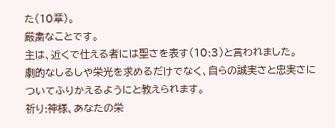た(10章)。
厳粛なことです。
主は、近くで仕える者には聖さを表す(10:3)と言われました。
劇的なしるしや栄光を求めるだけでなく、自らの誠実さと忠実さについてふりかえるようにと教えられます。
祈り:神様、あなたの栄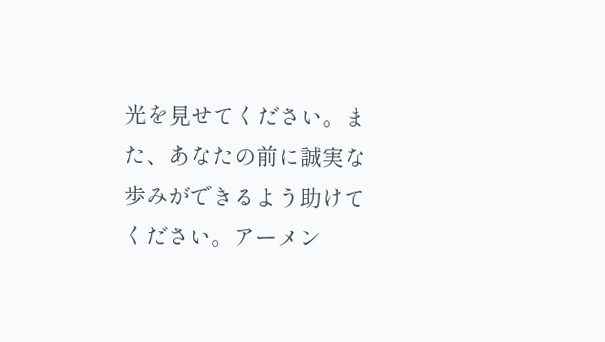光を見せてください。また、あなたの前に誠実な歩みができるよう助けてください。アーメン